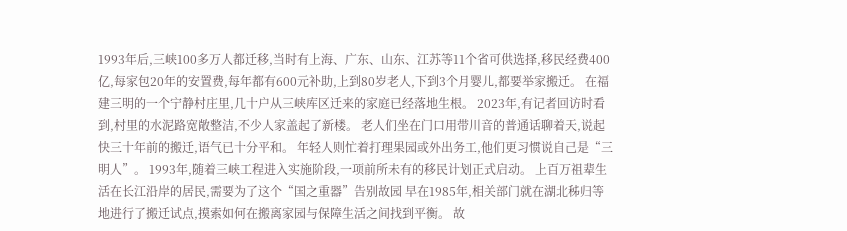1993年后,三峡100多万人都迁移,当时有上海、广东、山东、江苏等11个省可供选择,移民经费400亿,每家包20年的安置费,每年都有600元补助,上到80岁老人,下到3个月婴儿,都要举家搬迁。 在福建三明的一个宁静村庄里,几十户从三峡库区迁来的家庭已经落地生根。 2023年,有记者回访时看到,村里的水泥路宽敞整洁,不少人家盖起了新楼。 老人们坐在门口用带川音的普通话聊着天,说起快三十年前的搬迁,语气已十分平和。 年轻人则忙着打理果园或外出务工,他们更习惯说自己是“三明人”。 1993年,随着三峡工程进入实施阶段,一项前所未有的移民计划正式启动。 上百万祖辈生活在长江沿岸的居民,需要为了这个“国之重器”告别故园 早在1985年,相关部门就在湖北秭归等地进行了搬迁试点,摸索如何在搬离家园与保障生活之间找到平衡。 故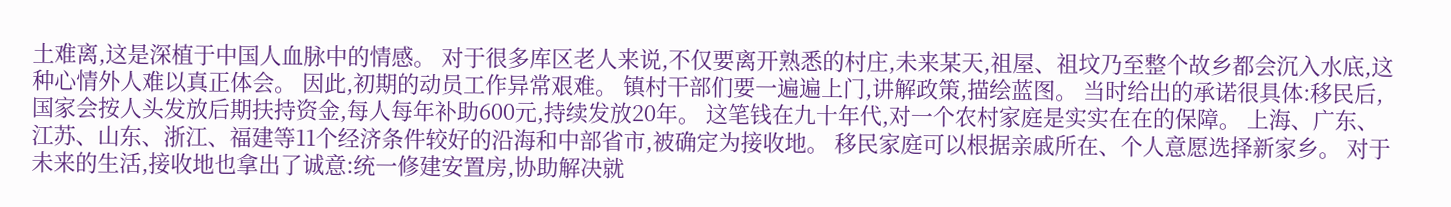土难离,这是深植于中国人血脉中的情感。 对于很多库区老人来说,不仅要离开熟悉的村庄,未来某天,祖屋、祖坟乃至整个故乡都会沉入水底,这种心情外人难以真正体会。 因此,初期的动员工作异常艰难。 镇村干部们要一遍遍上门,讲解政策,描绘蓝图。 当时给出的承诺很具体:移民后,国家会按人头发放后期扶持资金,每人每年补助600元,持续发放20年。 这笔钱在九十年代,对一个农村家庭是实实在在的保障。 上海、广东、江苏、山东、浙江、福建等11个经济条件较好的沿海和中部省市,被确定为接收地。 移民家庭可以根据亲戚所在、个人意愿选择新家乡。 对于未来的生活,接收地也拿出了诚意:统一修建安置房,协助解决就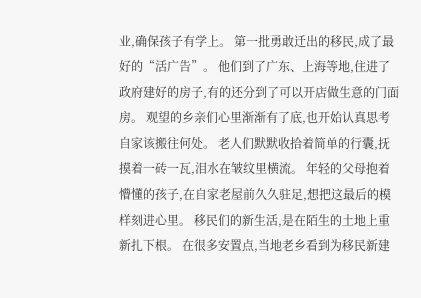业,确保孩子有学上。 第一批勇敢迁出的移民,成了最好的“活广告”。 他们到了广东、上海等地,住进了政府建好的房子,有的还分到了可以开店做生意的门面房。 观望的乡亲们心里渐渐有了底,也开始认真思考自家该搬往何处。 老人们默默收拾着简单的行囊,抚摸着一砖一瓦,泪水在皱纹里横流。 年轻的父母抱着懵懂的孩子,在自家老屋前久久驻足,想把这最后的模样刻进心里。 移民们的新生活,是在陌生的土地上重新扎下根。 在很多安置点,当地老乡看到为移民新建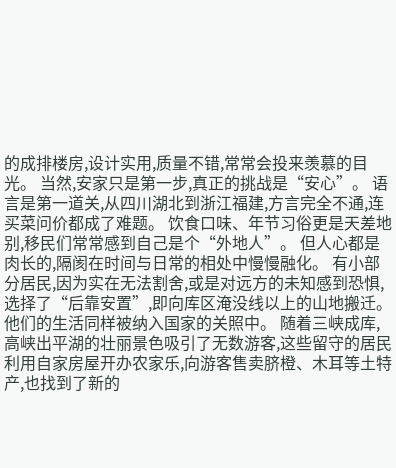的成排楼房,设计实用,质量不错,常常会投来羡慕的目光。 当然,安家只是第一步,真正的挑战是“安心”。 语言是第一道关,从四川湖北到浙江福建,方言完全不通,连买菜问价都成了难题。 饮食口味、年节习俗更是天差地别,移民们常常感到自己是个“外地人”。 但人心都是肉长的,隔阂在时间与日常的相处中慢慢融化。 有小部分居民,因为实在无法割舍,或是对远方的未知感到恐惧,选择了“后靠安置”,即向库区淹没线以上的山地搬迁。 他们的生活同样被纳入国家的关照中。 随着三峡成库,高峡出平湖的壮丽景色吸引了无数游客,这些留守的居民利用自家房屋开办农家乐,向游客售卖脐橙、木耳等土特产,也找到了新的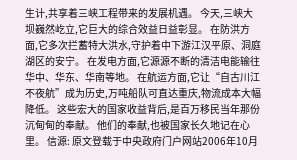生计,共享着三峡工程带来的发展机遇。 今天,三峡大坝巍然屹立,它巨大的综合效益日益彰显。 在防洪方面,它多次拦蓄特大洪水,守护着中下游江汉平原、洞庭湖区的安宁。 在发电方面,它源源不断的清洁电能输往华中、华东、华南等地。 在航运方面,它让“自古川江不夜航”成为历史,万吨船队可直达重庆,物流成本大幅降低。 这些宏大的国家收益背后,是百万移民当年那份沉甸甸的奉献。 他们的奉献,也被国家长久地记在心里。 信源: 原文登载于中央政府门户网站2006年10月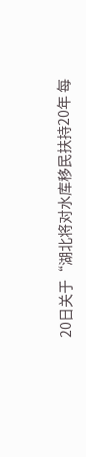20日关于“湖北将对水库移民扶持20年 每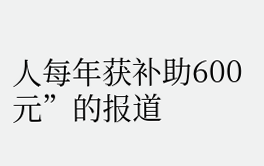人每年获补助600元”的报道